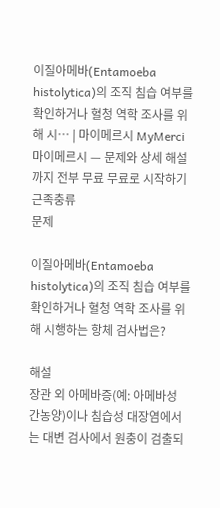이질아메바(Entamoeba histolytica)의 조직 침습 여부를 확인하거나 혈청 역학 조사를 위해 시… | 마이메르시 MyMerci
마이메르시 — 문제와 상세 해설까지 전부 무료 무료로 시작하기
근족충류
문제

이질아메바(Entamoeba histolytica)의 조직 침습 여부를 확인하거나 혈청 역학 조사를 위해 시행하는 항체 검사법은?

해설
장관 외 아메바증(예: 아메바성 간농양)이나 침습성 대장염에서는 대변 검사에서 원충이 검출되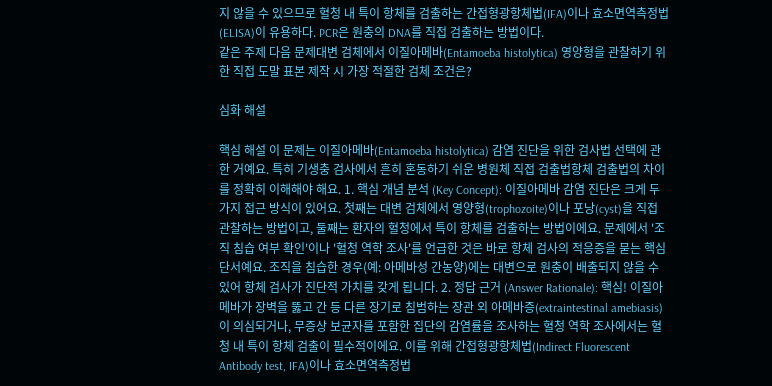지 않을 수 있으므로 혈청 내 특이 항체를 검출하는 간접형광항체법(IFA)이나 효소면역측정법(ELISA)이 유용하다. PCR은 원충의 DNA를 직접 검출하는 방법이다.
같은 주제 다음 문제대변 검체에서 이질아메바(Entamoeba histolytica) 영양형을 관찰하기 위한 직접 도말 표본 제작 시 가장 적절한 검체 조건은?

심화 해설

핵심 해설 이 문제는 이질아메바(Entamoeba histolytica) 감염 진단을 위한 검사법 선택에 관한 거예요. 특히 기생충 검사에서 흔히 혼동하기 쉬운 병원체 직접 검출법항체 검출법의 차이를 정확히 이해해야 해요. 1. 핵심 개념 분석 (Key Concept): 이질아메바 감염 진단은 크게 두 가지 접근 방식이 있어요. 첫째는 대변 검체에서 영양형(trophozoite)이나 포낭(cyst)을 직접 관찰하는 방법이고, 둘째는 환자의 혈청에서 특이 항체를 검출하는 방법이에요. 문제에서 '조직 침습 여부 확인'이나 '혈청 역학 조사'를 언급한 것은 바로 항체 검사의 적응증을 묻는 핵심 단서예요. 조직을 침습한 경우(예: 아메바성 간농양)에는 대변으로 원충이 배출되지 않을 수 있어 항체 검사가 진단적 가치를 갖게 됩니다. 2. 정답 근거 (Answer Rationale): 핵심! 이질아메바가 장벽을 뚫고 간 등 다른 장기로 침범하는 장관 외 아메바증(extraintestinal amebiasis)이 의심되거나, 무증상 보균자를 포함한 집단의 감염률을 조사하는 혈청 역학 조사에서는 혈청 내 특이 항체 검출이 필수적이에요. 이를 위해 간접형광항체법(Indirect Fluorescent Antibody test, IFA)이나 효소면역측정법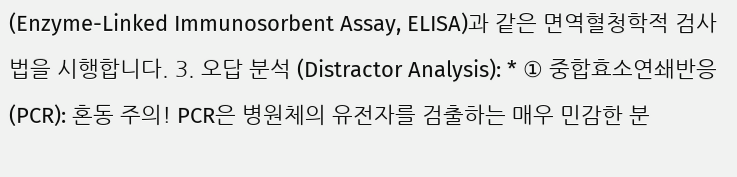(Enzyme-Linked Immunosorbent Assay, ELISA)과 같은 면역혈청학적 검사법을 시행합니다. 3. 오답 분석 (Distractor Analysis): * ① 중합효소연쇄반응(PCR): 혼동 주의! PCR은 병원체의 유전자를 검출하는 매우 민감한 분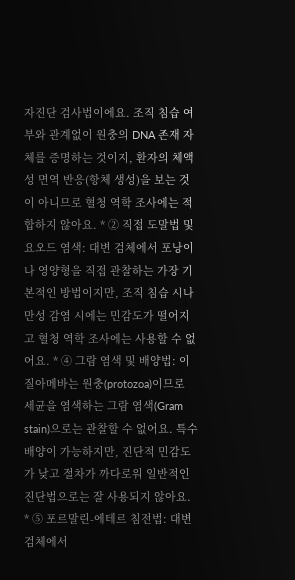자진단 검사법이에요. 조직 침습 여부와 관계없이 원충의 DNA 존재 자체를 증명하는 것이지, 환자의 체액성 면역 반응(항체 생성)을 보는 것이 아니므로 혈청 역학 조사에는 적합하지 않아요. * ② 직접 도말법 및 요오드 염색: 대변 검체에서 포낭이나 영양형을 직접 관찰하는 가장 기본적인 방법이지만, 조직 침습 시나 만성 감염 시에는 민감도가 떨어지고 혈청 역학 조사에는 사용할 수 없어요. * ④ 그람 염색 및 배양법: 이질아메바는 원충(protozoa)이므로 세균을 염색하는 그람 염색(Gram stain)으로는 관찰할 수 없어요. 특수 배양이 가능하지만, 진단적 민감도가 낮고 절차가 까다로워 일반적인 진단법으로는 잘 사용되지 않아요. * ⑤ 포르말린-에테르 침전법: 대변 검체에서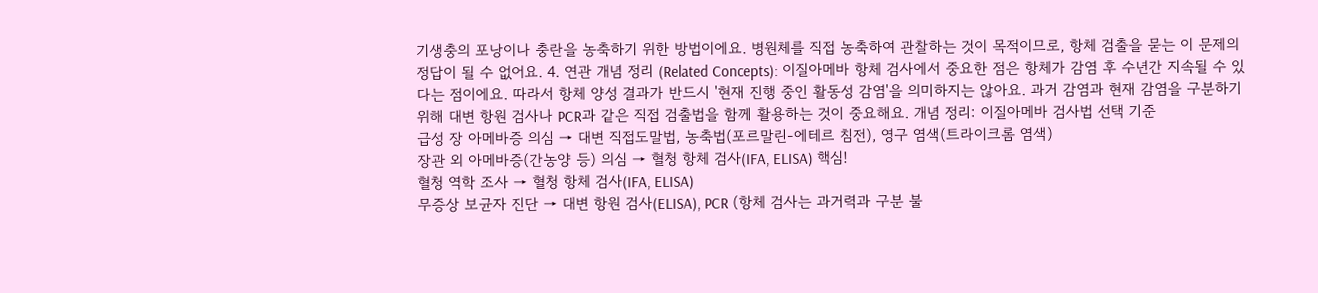기생충의 포낭이나 충란을 농축하기 위한 방법이에요. 병원체를 직접 농축하여 관찰하는 것이 목적이므로, 항체 검출을 묻는 이 문제의 정답이 될 수 없어요. 4. 연관 개념 정리 (Related Concepts): 이질아메바 항체 검사에서 중요한 점은 항체가 감염 후 수년간 지속될 수 있다는 점이에요. 따라서 항체 양성 결과가 반드시 '현재 진행 중인 활동성 감염'을 의미하지는 않아요. 과거 감염과 현재 감염을 구분하기 위해 대변 항원 검사나 PCR과 같은 직접 검출법을 함께 활용하는 것이 중요해요. 개념 정리: 이질아메바 검사법 선택 기준
급성 장 아메바증 의심 → 대변 직접도말법, 농축법(포르말린-에테르 침전), 영구 염색(트라이크롬 염색)
장관 외 아메바증(간농양 등) 의심 → 혈청 항체 검사(IFA, ELISA) 핵심!
혈청 역학 조사 → 혈청 항체 검사(IFA, ELISA)
무증상 보균자 진단 → 대변 항원 검사(ELISA), PCR (항체 검사는 과거력과 구분 불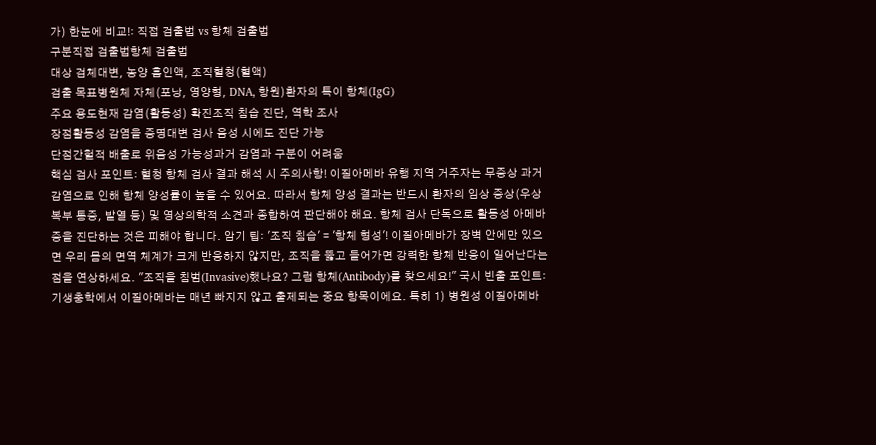가) 한눈에 비교!: 직접 검출법 vs 항체 검출법
구분직접 검출법항체 검출법
대상 검체대변, 농양 흡인액, 조직혈청(혈액)
검출 목표병원체 자체(포낭, 영양형, DNA, 항원)환자의 특이 항체(IgG)
주요 용도현재 감염(활동성) 확진조직 침습 진단, 역학 조사
장점활동성 감염을 증명대변 검사 음성 시에도 진단 가능
단점간헐적 배출로 위음성 가능성과거 감염과 구분이 어려움
핵심 검사 포인트: 혈청 항체 검사 결과 해석 시 주의사항! 이질아메바 유행 지역 거주자는 무증상 과거 감염으로 인해 항체 양성률이 높을 수 있어요. 따라서 항체 양성 결과는 반드시 환자의 임상 증상(우상복부 통증, 발열 등) 및 영상의학적 소견과 종합하여 판단해야 해요. 항체 검사 단독으로 활동성 아메바증을 진단하는 것은 피해야 합니다. 암기 팁: '조직 침습' = '항체 형성'! 이질아메바가 장벽 안에만 있으면 우리 몸의 면역 체계가 크게 반응하지 않지만, 조직을 뚫고 들어가면 강력한 항체 반응이 일어난다는 점을 연상하세요. "조직을 침범(Invasive)했나요? 그럼 항체(Antibody)를 찾으세요!" 국시 빈출 포인트: 기생충학에서 이질아메바는 매년 빠지지 않고 출제되는 중요 항목이에요. 특히 1) 병원성 이질아메바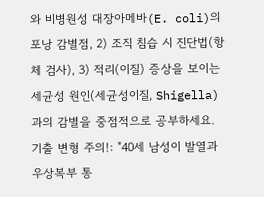와 비병원성 대장아메바(E. coli)의 포낭 감별점, 2) 조직 침습 시 진단법(항체 검사), 3) 적리(이질) 증상을 보이는 세균성 원인(세균성이질, Shigella)과의 감별을 중점적으로 공부하세요. 기출 변형 주의!: "40세 남성이 발열과 우상복부 통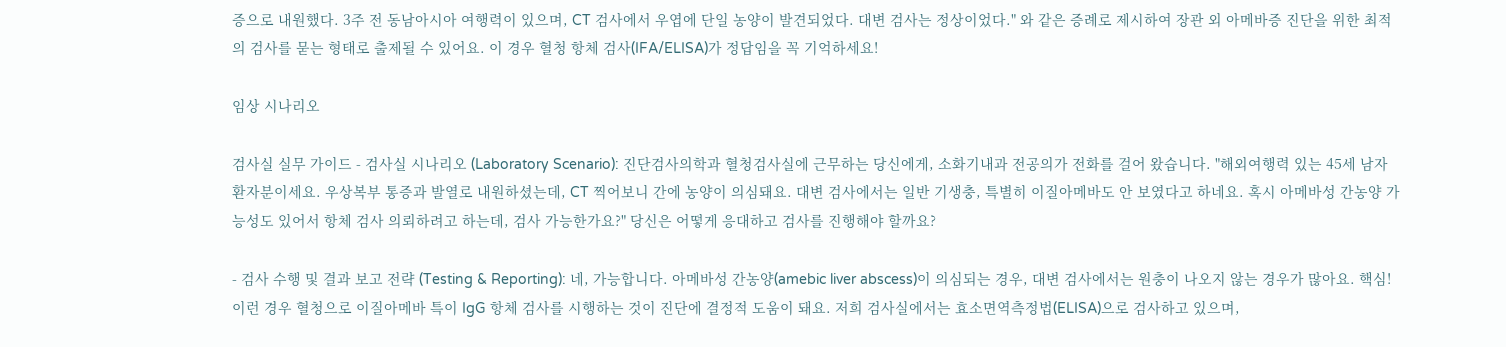증으로 내원했다. 3주 전 동남아시아 여행력이 있으며, CT 검사에서 우엽에 단일 농양이 발견되었다. 대변 검사는 정상이었다." 와 같은 증례로 제시하여 장관 외 아메바증 진단을 위한 최적의 검사를 묻는 형태로 출제될 수 있어요. 이 경우 혈청 항체 검사(IFA/ELISA)가 정답임을 꼭 기억하세요!

임상 시나리오

검사실 실무 가이드 - 검사실 시나리오 (Laboratory Scenario): 진단검사의학과 혈청검사실에 근무하는 당신에게, 소화기내과 전공의가 전화를 걸어 왔습니다. "해외여행력 있는 45세 남자 환자분이세요. 우상복부 통증과 발열로 내원하셨는데, CT 찍어보니 간에 농양이 의심돼요. 대변 검사에서는 일반 기생충, 특별히 이질아메바도 안 보였다고 하네요. 혹시 아메바성 간농양 가능성도 있어서 항체 검사 의뢰하려고 하는데, 검사 가능한가요?" 당신은 어떻게 응대하고 검사를 진행해야 할까요?

- 검사 수행 및 결과 보고 전략 (Testing & Reporting): 네, 가능합니다. 아메바성 간농양(amebic liver abscess)이 의심되는 경우, 대변 검사에서는 원충이 나오지 않는 경우가 많아요. 핵심! 이런 경우 혈청으로 이질아메바 특이 IgG 항체 검사를 시행하는 것이 진단에 결정적 도움이 돼요. 저희 검사실에서는 효소면역측정법(ELISA)으로 검사하고 있으며,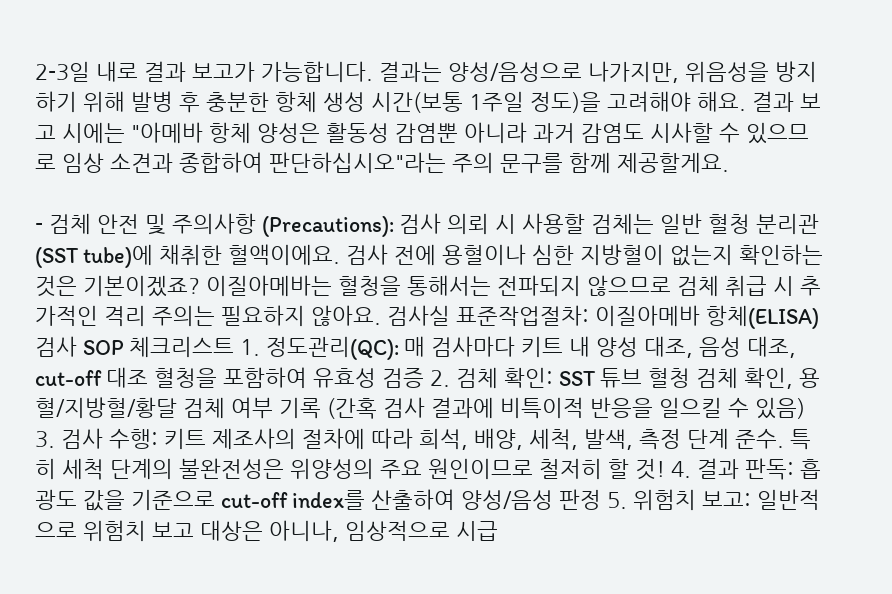2-3일 내로 결과 보고가 가능합니다. 결과는 양성/음성으로 나가지만, 위음성을 방지하기 위해 발병 후 충분한 항체 생성 시간(보통 1주일 정도)을 고려해야 해요. 결과 보고 시에는 "아메바 항체 양성은 활동성 감염뿐 아니라 과거 감염도 시사할 수 있으므로 임상 소견과 종합하여 판단하십시오"라는 주의 문구를 함께 제공할게요.

- 검체 안전 및 주의사항 (Precautions): 검사 의뢰 시 사용할 검체는 일반 혈청 분리관(SST tube)에 채취한 혈액이에요. 검사 전에 용혈이나 심한 지방혈이 없는지 확인하는 것은 기본이겠죠? 이질아메바는 혈청을 통해서는 전파되지 않으므로 검체 취급 시 추가적인 격리 주의는 필요하지 않아요. 검사실 표준작업절차: 이질아메바 항체(ELISA) 검사 SOP 체크리스트 1. 정도관리(QC): 매 검사마다 키트 내 양성 대조, 음성 대조, cut-off 대조 혈청을 포함하여 유효성 검증 2. 검체 확인: SST 튜브 혈청 검체 확인, 용혈/지방혈/황달 검체 여부 기록 (간혹 검사 결과에 비특이적 반응을 일으킬 수 있음) 3. 검사 수행: 키트 제조사의 절차에 따라 희석, 배양, 세척, 발색, 측정 단계 준수. 특히 세척 단계의 불완전성은 위양성의 주요 원인이므로 철저히 할 것! 4. 결과 판독: 흡광도 값을 기준으로 cut-off index를 산출하여 양성/음성 판정 5. 위험치 보고: 일반적으로 위험치 보고 대상은 아니나, 임상적으로 시급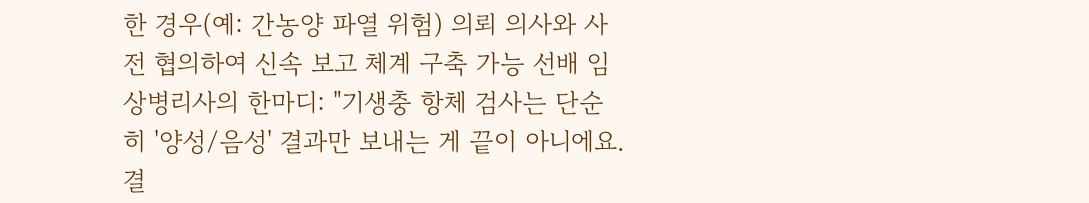한 경우(예: 간농양 파열 위험) 의뢰 의사와 사전 협의하여 신속 보고 체계 구축 가능 선배 임상병리사의 한마디: "기생충 항체 검사는 단순히 '양성/음성' 결과만 보내는 게 끝이 아니에요. 결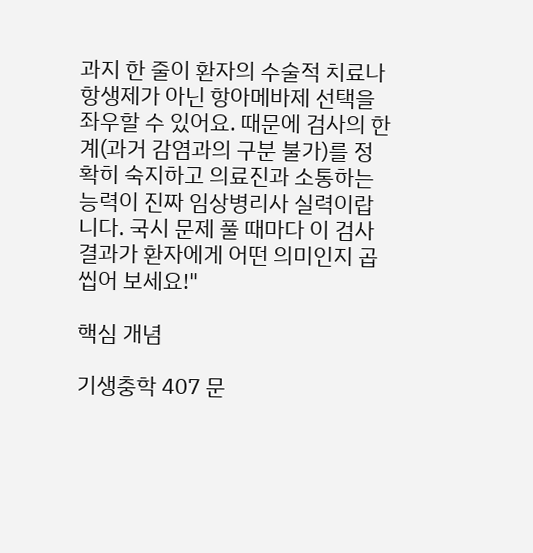과지 한 줄이 환자의 수술적 치료나 항생제가 아닌 항아메바제 선택을 좌우할 수 있어요. 때문에 검사의 한계(과거 감염과의 구분 불가)를 정확히 숙지하고 의료진과 소통하는 능력이 진짜 임상병리사 실력이랍니다. 국시 문제 풀 때마다 이 검사 결과가 환자에게 어떤 의미인지 곱씹어 보세요!"

핵심 개념

기생충학 407 문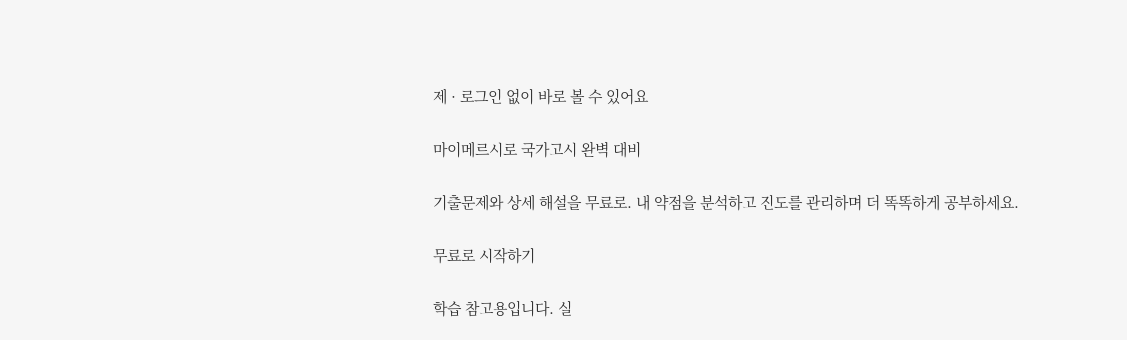제 · 로그인 없이 바로 볼 수 있어요

마이메르시로 국가고시 완벽 대비

기출문제와 상세 해설을 무료로. 내 약점을 분석하고 진도를 관리하며 더 똑똑하게 공부하세요.

무료로 시작하기

학습 참고용입니다. 실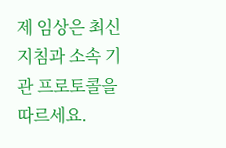제 임상은 최신 지침과 소속 기관 프로토콜을 따르세요.